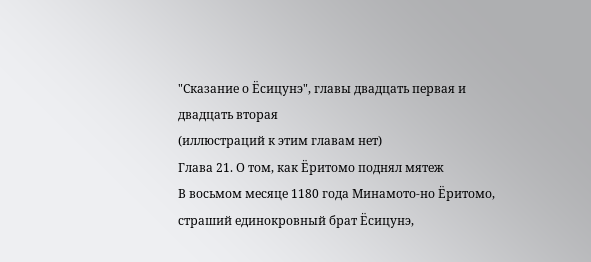"Сказание о Ёсицунэ", главы двадцать первая и двадцать вторая
(иллюстраций к этим главам нет)
Глава 21. О том, как Ёритомо поднял мятеж
В восьмом месяце 1180 года Минамото-но Ёритомо, страший единокровный брат Ёсицунэ,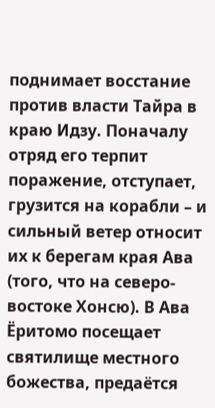поднимает восстание против власти Тайра в краю Идзу. Поначалу отряд его терпит поражение, отступает, грузится на корабли – и сильный ветер относит их к берегам края Ава (того, что на северо-востоке Хонсю). В Ава Ёритомо посещает святилище местного божества, предаётся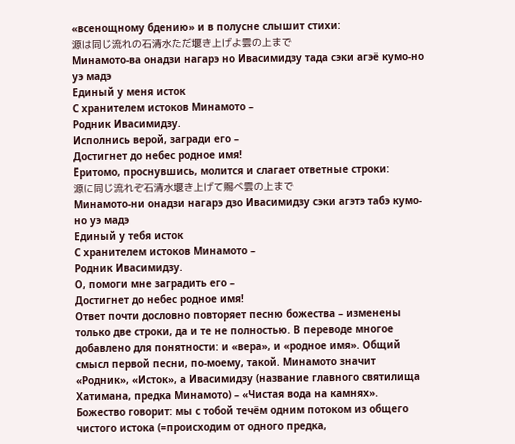«всенощному бдению» и в полусне слышит стихи:
源は同じ流れの石清水ただ堰き上げよ雲の上まで
Минамото-ва онадзи нагарэ но Ивасимидзу тада сэки агэё кумо-но уэ мадэ
Единый у меня исток
С хранителем истоков Минамото –
Родник Ивасимидзу.
Исполнись верой, загради его –
Достигнет до небес родное имя!
Ёритомо, проснувшись, молится и слагает ответные строки:
源に同じ流れぞ石清水堰き上げて賜べ雲の上まで
Минамото-ни онадзи нагарэ дзо Ивасимидзу сэки агэтэ табэ кумо-но уэ мадэ
Единый у тебя исток
С хранителем истоков Минамото –
Родник Ивасимидзу.
О, помоги мне заградить его –
Достигнет до небес родное имя!
Ответ почти дословно повторяет песню божества – изменены только две строки, да и те не полностью. В переводе многое добавлено для понятности: и «вера», и «родное имя». Общий смысл первой песни, по-моему, такой. Минамото значит «Родник», «Исток», а Ивасимидзу (название главного святилища Хатимана, предка Минамото) – «Чистая вода на камнях». Божество говорит: мы с тобой течём одним потоком из общего чистого истока (=происходим от одного предка,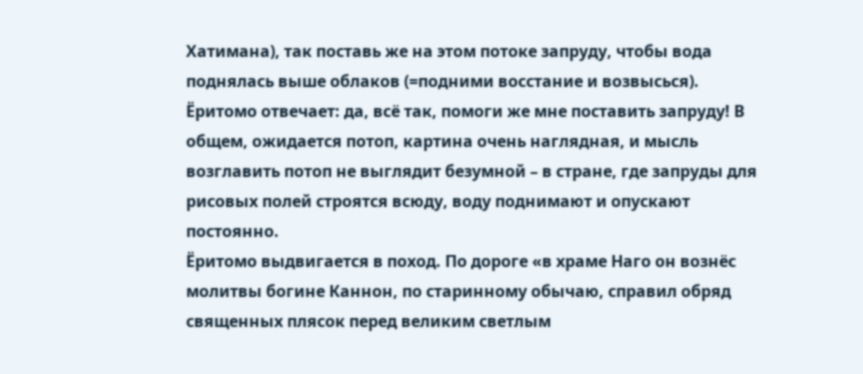Хатимана), так поставь же на этом потоке запруду, чтобы вода поднялась выше облаков (=подними восстание и возвысься). Ёритомо отвечает: да, всё так, помоги же мне поставить запруду! В общем, ожидается потоп, картина очень наглядная, и мысль возглавить потоп не выглядит безумной – в стране, где запруды для рисовых полей строятся всюду, воду поднимают и опускают постоянно.
Ёритомо выдвигается в поход. По дороге «в храме Наго он вознёс молитвы богине Каннон, по старинному обычаю, справил обряд священных плясок перед великим светлым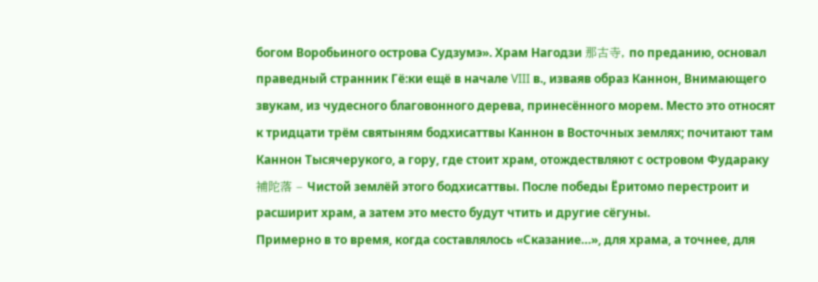богом Воробьиного острова Судзумэ». Храм Нагодзи 那古寺, по преданию, основал праведный странник Гё:ки ещё в начале VIII в., изваяв образ Каннон, Внимающего звукам, из чудесного благовонного дерева, принесённого морем. Место это относят к тридцати трём святыням бодхисаттвы Каннон в Восточных землях; почитают там Каннон Тысячерукого, а гору, где стоит храм, отождествляют с островом Фудараку 補陀落 – Чистой землёй этого бодхисаттвы. После победы Ёритомо перестроит и расширит храм, а затем это место будут чтить и другие сёгуны.
Примерно в то время, когда составлялось «Сказание…», для храма, а точнее, для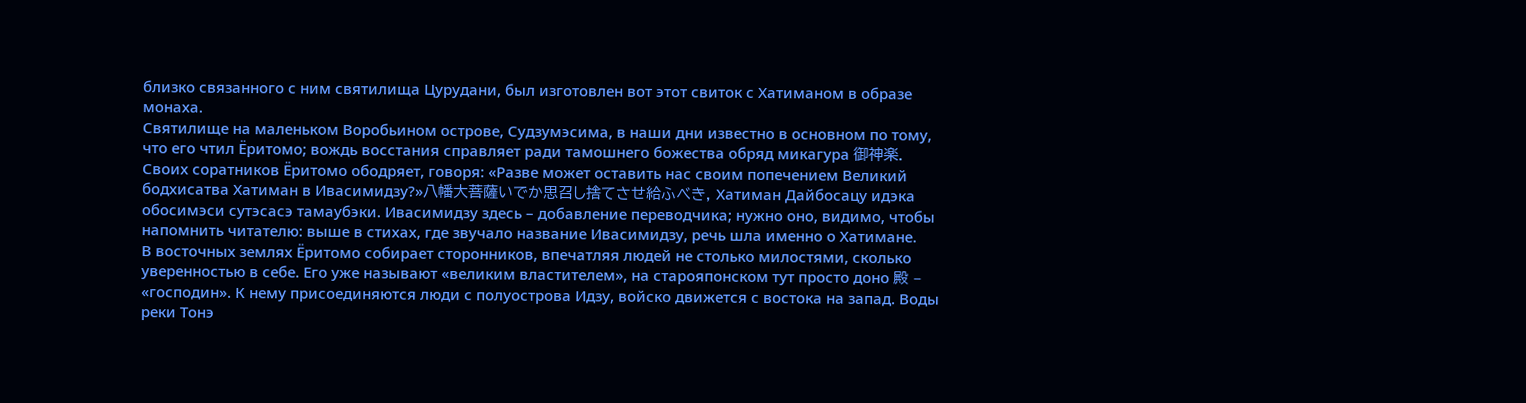близко связанного с ним святилища Цурудани, был изготовлен вот этот свиток с Хатиманом в образе монаха.
Святилище на маленьком Воробьином острове, Судзумэсима, в наши дни известно в основном по тому, что его чтил Ёритомо; вождь восстания справляет ради тамошнего божества обряд микагура 御神楽. Своих соратников Ёритомо ободряет, говоря: «Разве может оставить нас своим попечением Великий бодхисатва Хатиман в Ивасимидзу?»八幡大菩薩いでか思召し捨てさせ給ふべき, Хатиман Дайбосацу идэка обосимэси сутэсасэ тамаубэки. Ивасимидзу здесь – добавление переводчика; нужно оно, видимо, чтобы напомнить читателю: выше в стихах, где звучало название Ивасимидзу, речь шла именно о Хатимане.
В восточных землях Ёритомо собирает сторонников, впечатляя людей не столько милостями, сколько уверенностью в себе. Его уже называют «великим властителем», на старояпонском тут просто доно 殿 – «господин». К нему присоединяются люди с полуострова Идзу, войско движется с востока на запад. Воды реки Тонэ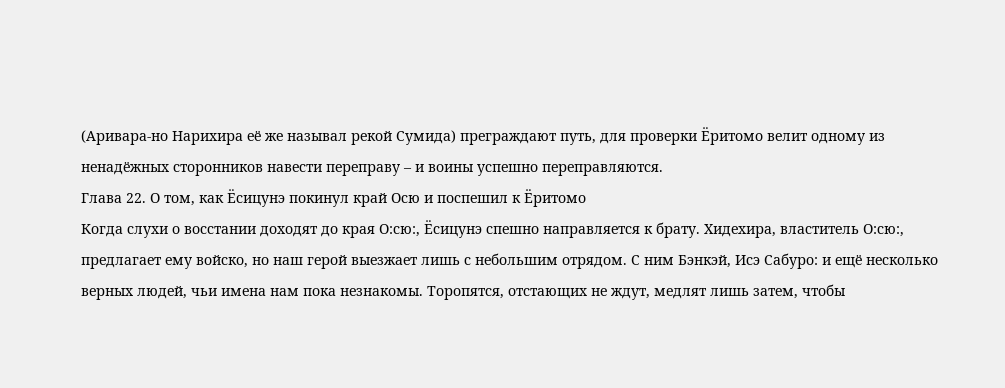(Аривара-но Нарихира её же называл рекой Сумида) преграждают путь, для проверки Ёритомо велит одному из ненадёжных сторонников навести переправу – и воины успешно переправляются.
Глава 22. О том, как Ёсицунэ покинул край Осю и поспешил к Ёритомо
Когда слухи о восстании доходят до края О:сю:, Ёсицунэ спешно направляется к брату. Хидехира, властитель О:сю:, предлагает ему войско, но наш герой выезжает лишь с небольшим отрядом. С ним Бэнкэй, Исэ Сабуро: и ещё несколько верных людей, чьи имена нам пока незнакомы. Торопятся, отстающих не ждут, медлят лишь затем, чтобы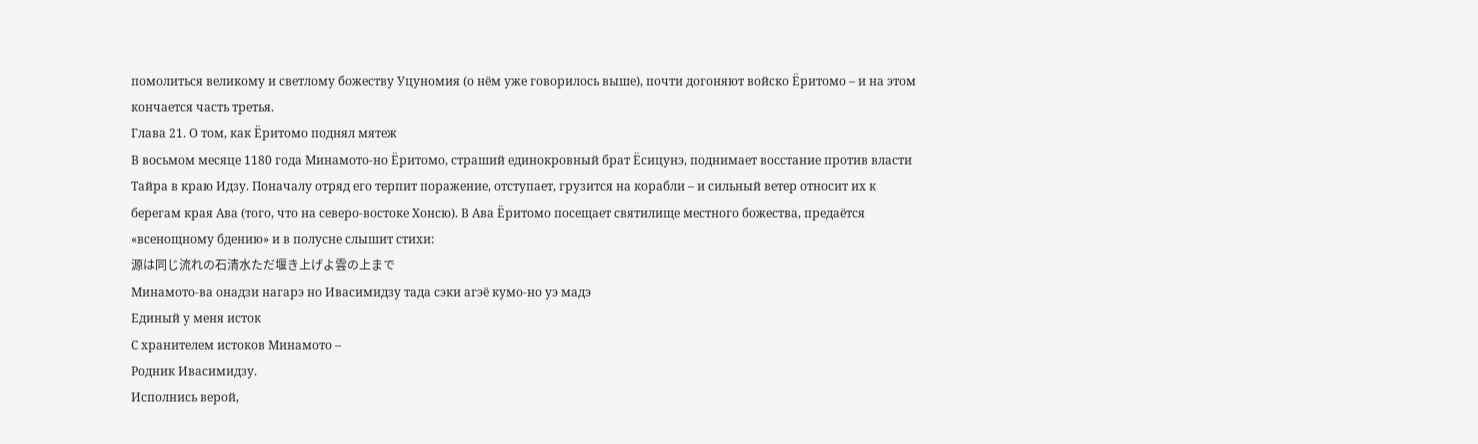помолиться великому и светлому божеству Уцуномия (о нём уже говорилось выше), почти догоняют войско Ёритомо – и на этом кончается часть третья.
Глава 21. О том, как Ёритомо поднял мятеж
В восьмом месяце 1180 года Минамото-но Ёритомо, страший единокровный брат Ёсицунэ, поднимает восстание против власти Тайра в краю Идзу. Поначалу отряд его терпит поражение, отступает, грузится на корабли – и сильный ветер относит их к берегам края Ава (того, что на северо-востоке Хонсю). В Ава Ёритомо посещает святилище местного божества, предаётся «всенощному бдению» и в полусне слышит стихи:
源は同じ流れの石清水ただ堰き上げよ雲の上まで
Минамото-ва онадзи нагарэ но Ивасимидзу тада сэки агэё кумо-но уэ мадэ
Единый у меня исток
С хранителем истоков Минамото –
Родник Ивасимидзу.
Исполнись верой,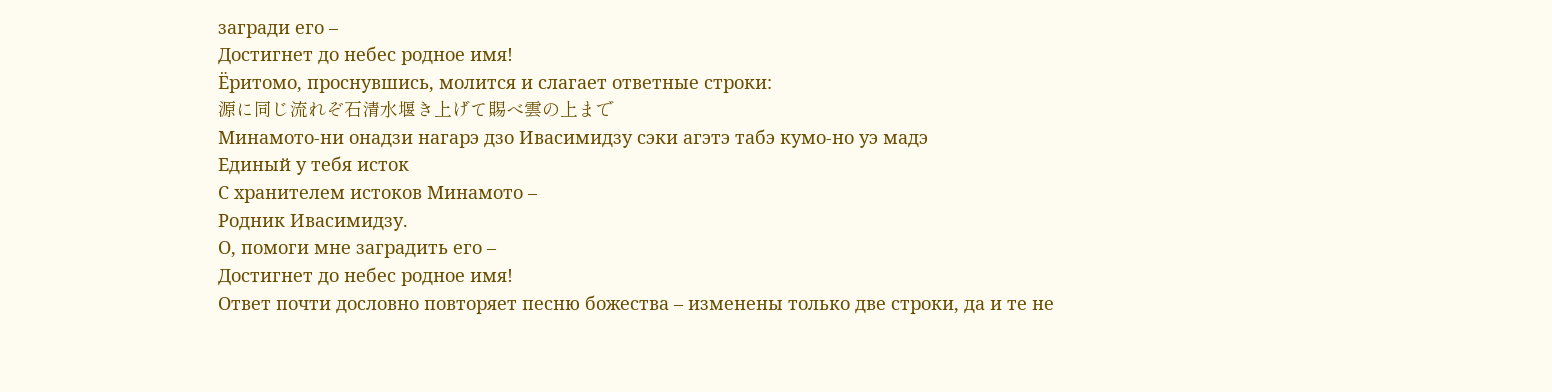загради его –
Достигнет до небес родное имя!
Ёритомо, проснувшись, молится и слагает ответные строки:
源に同じ流れぞ石清水堰き上げて賜べ雲の上まで
Минамото-ни онадзи нагарэ дзо Ивасимидзу сэки агэтэ табэ кумо-но уэ мадэ
Единый у тебя исток
С хранителем истоков Минамото –
Родник Ивасимидзу.
О, помоги мне заградить его –
Достигнет до небес родное имя!
Ответ почти дословно повторяет песню божества – изменены только две строки, да и те не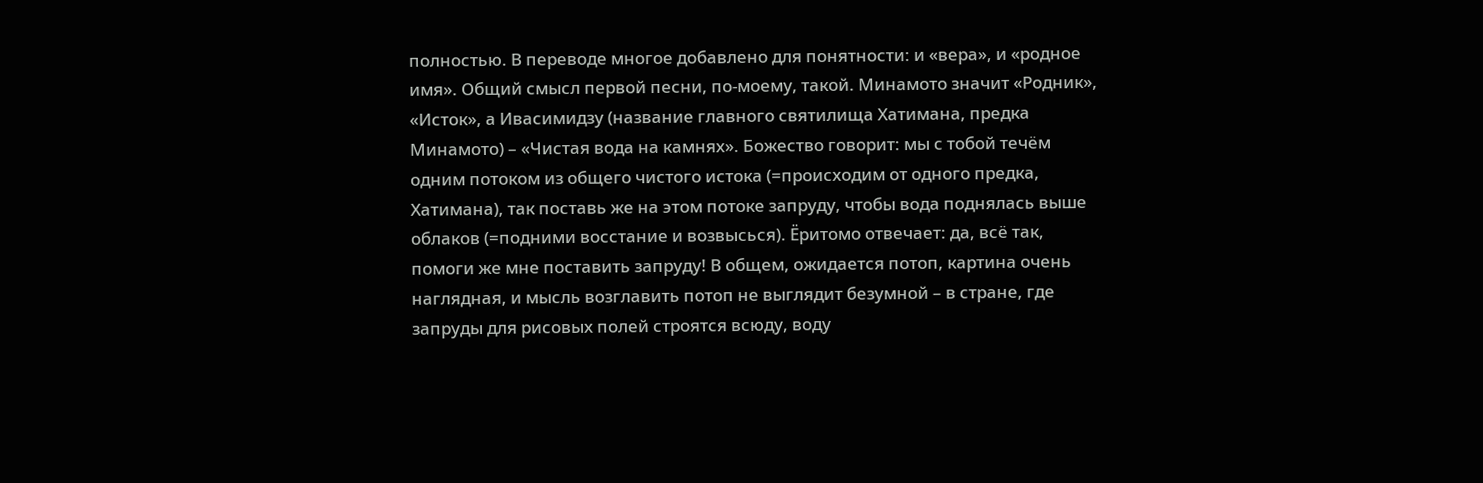полностью. В переводе многое добавлено для понятности: и «вера», и «родное имя». Общий смысл первой песни, по-моему, такой. Минамото значит «Родник», «Исток», а Ивасимидзу (название главного святилища Хатимана, предка Минамото) – «Чистая вода на камнях». Божество говорит: мы с тобой течём одним потоком из общего чистого истока (=происходим от одного предка, Хатимана), так поставь же на этом потоке запруду, чтобы вода поднялась выше облаков (=подними восстание и возвысься). Ёритомо отвечает: да, всё так, помоги же мне поставить запруду! В общем, ожидается потоп, картина очень наглядная, и мысль возглавить потоп не выглядит безумной – в стране, где запруды для рисовых полей строятся всюду, воду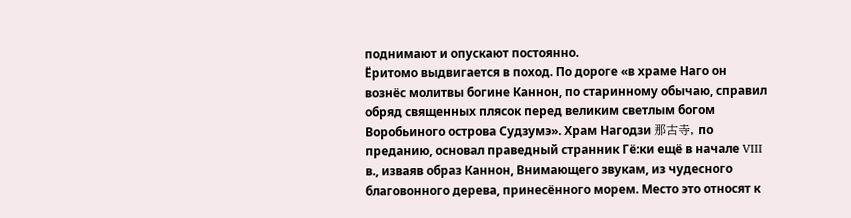поднимают и опускают постоянно.
Ёритомо выдвигается в поход. По дороге «в храме Наго он вознёс молитвы богине Каннон, по старинному обычаю, справил обряд священных плясок перед великим светлым богом Воробьиного острова Судзумэ». Храм Нагодзи 那古寺, по преданию, основал праведный странник Гё:ки ещё в начале VIII в., изваяв образ Каннон, Внимающего звукам, из чудесного благовонного дерева, принесённого морем. Место это относят к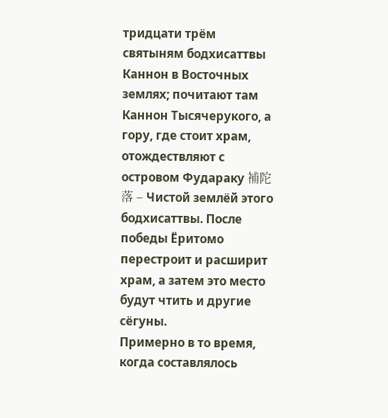тридцати трём святыням бодхисаттвы Каннон в Восточных землях; почитают там Каннон Тысячерукого, а гору, где стоит храм, отождествляют с островом Фудараку 補陀落 – Чистой землёй этого бодхисаттвы. После победы Ёритомо перестроит и расширит храм, а затем это место будут чтить и другие сёгуны.
Примерно в то время, когда составлялось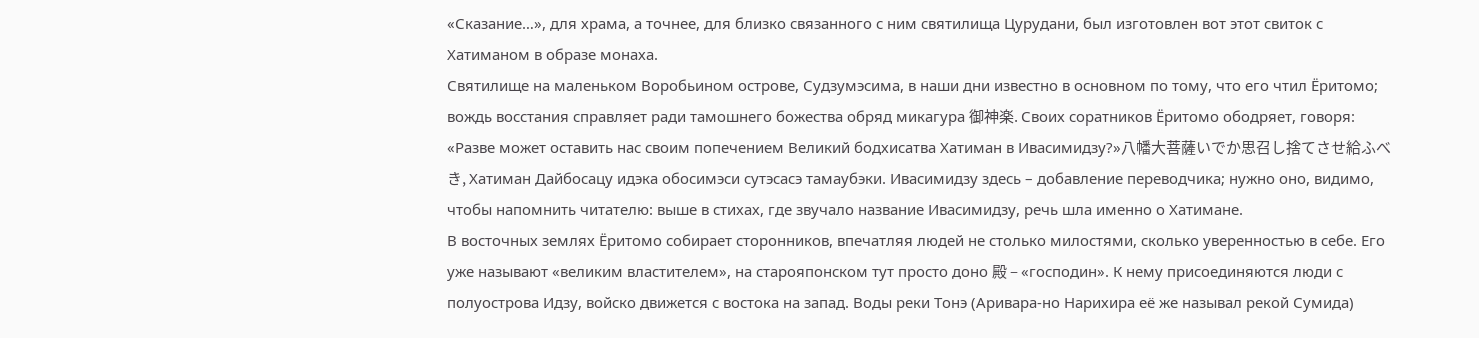«Сказание…», для храма, а точнее, для близко связанного с ним святилища Цурудани, был изготовлен вот этот свиток с Хатиманом в образе монаха.
Святилище на маленьком Воробьином острове, Судзумэсима, в наши дни известно в основном по тому, что его чтил Ёритомо; вождь восстания справляет ради тамошнего божества обряд микагура 御神楽. Своих соратников Ёритомо ободряет, говоря: «Разве может оставить нас своим попечением Великий бодхисатва Хатиман в Ивасимидзу?»八幡大菩薩いでか思召し捨てさせ給ふべき, Хатиман Дайбосацу идэка обосимэси сутэсасэ тамаубэки. Ивасимидзу здесь – добавление переводчика; нужно оно, видимо, чтобы напомнить читателю: выше в стихах, где звучало название Ивасимидзу, речь шла именно о Хатимане.
В восточных землях Ёритомо собирает сторонников, впечатляя людей не столько милостями, сколько уверенностью в себе. Его уже называют «великим властителем», на старояпонском тут просто доно 殿 – «господин». К нему присоединяются люди с полуострова Идзу, войско движется с востока на запад. Воды реки Тонэ (Аривара-но Нарихира её же называл рекой Сумида)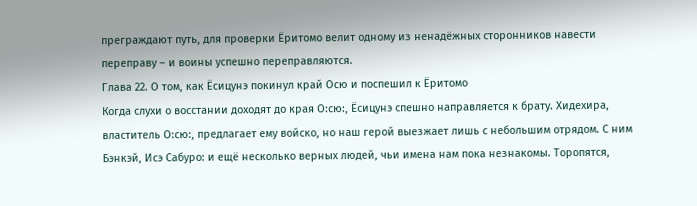преграждают путь, для проверки Ёритомо велит одному из ненадёжных сторонников навести переправу – и воины успешно переправляются.
Глава 22. О том, как Ёсицунэ покинул край Осю и поспешил к Ёритомо
Когда слухи о восстании доходят до края О:сю:, Ёсицунэ спешно направляется к брату. Хидехира, властитель О:сю:, предлагает ему войско, но наш герой выезжает лишь с небольшим отрядом. С ним Бэнкэй, Исэ Сабуро: и ещё несколько верных людей, чьи имена нам пока незнакомы. Торопятся,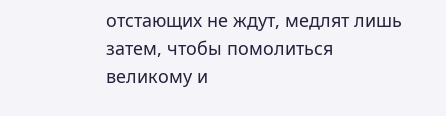отстающих не ждут, медлят лишь затем, чтобы помолиться великому и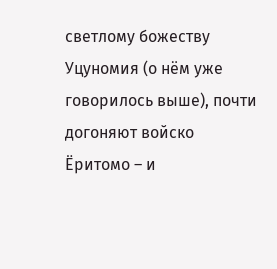светлому божеству Уцуномия (о нём уже говорилось выше), почти догоняют войско Ёритомо – и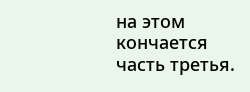на этом кончается часть третья.